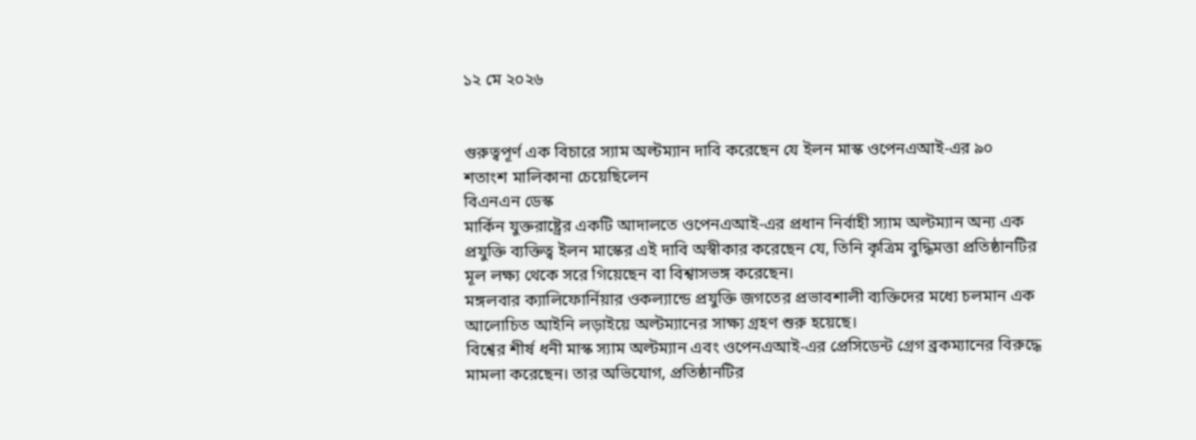১২ মে ২০২৬


গুরুত্বপূর্ণ এক বিচারে স্যাম অল্টম্যান দাবি করেছেন যে ইলন মাস্ক ওপেনএআই-এর ৯০ শতাংশ মালিকানা চেয়েছিলেন
বিএনএন ডেস্ক
মার্কিন যুক্তরাষ্ট্রের একটি আদালতে ওপেনএআই-এর প্রধান নির্বাহী স্যাম অল্টম্যান অন্য এক প্রযুক্তি ব্যক্তিত্ব ইলন মাস্কের এই দাবি অস্বীকার করেছেন যে, তিনি কৃত্রিম বুদ্ধিমত্তা প্রতিষ্ঠানটির মূল লক্ষ্য থেকে সরে গিয়েছেন বা বিশ্বাসভঙ্গ করেছেন।
মঙ্গলবার ক্যালিফোর্নিয়ার ওকল্যান্ডে প্রযুক্তি জগতের প্রভাবশালী ব্যক্তিদের মধ্যে চলমান এক আলোচিত আইনি লড়াইয়ে অল্টম্যানের সাক্ষ্য গ্রহণ শুরু হয়েছে।
বিশ্বের শীর্ষ ধনী মাস্ক স্যাম অল্টম্যান এবং ওপেনএআই-এর প্রেসিডেন্ট গ্রেগ ব্রকম্যানের বিরুদ্ধে মামলা করেছেন। তার অভিযোগ, প্রতিষ্ঠানটির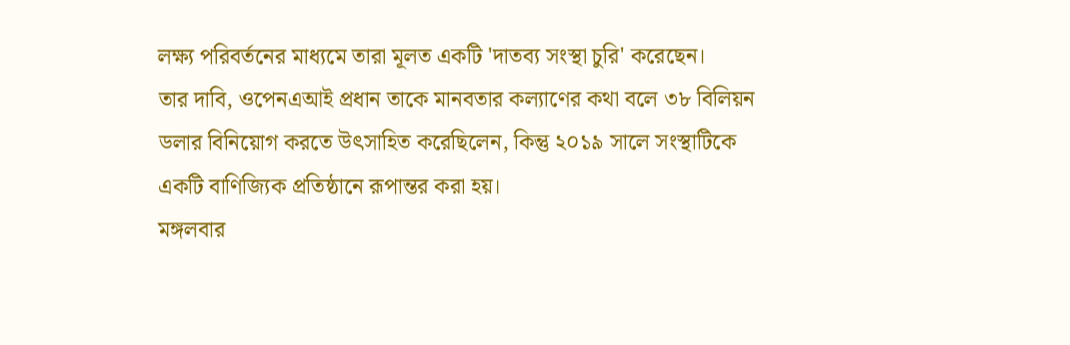লক্ষ্য পরিবর্তনের মাধ্যমে তারা মূলত একটি 'দাতব্য সংস্থা চুরি' করেছেন।
তার দাবি, ওপেনএআই প্রধান তাকে মানবতার কল্যাণের কথা বলে ৩৮ বিলিয়ন ডলার বিনিয়োগ করতে উৎসাহিত করেছিলেন, কিন্তু ২০১৯ সালে সংস্থাটিকে একটি বাণিজ্যিক প্রতিষ্ঠানে রূপান্তর করা হয়।
মঙ্গলবার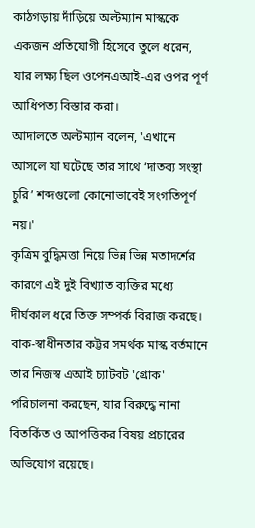কাঠগড়ায় দাঁড়িয়ে অল্টম্যান মাস্ককে একজন প্রতিযোগী হিসেবে তুলে ধরেন, যার লক্ষ্য ছিল ওপেনএআই-এর ওপর পূর্ণ আধিপত্য বিস্তার করা।
আদালতে অল্টম্যান বলেন, 'এখানে আসলে যা ঘটেছে তার সাথে ‘দাতব্য সংস্থা চুরি’ শব্দগুলো কোনোভাবেই সংগতিপূর্ণ নয়।'
কৃত্রিম বুদ্ধিমত্তা নিয়ে ভিন্ন ভিন্ন মতাদর্শের কারণে এই দুই বিখ্যাত ব্যক্তির মধ্যে দীর্ঘকাল ধরে তিক্ত সম্পর্ক বিরাজ করছে।
বাক-স্বাধীনতার কট্টর সমর্থক মাস্ক বর্তমানে তার নিজস্ব এআই চ্যাটবট 'গ্রোক' পরিচালনা করছেন, যার বিরুদ্ধে নানা বিতর্কিত ও আপত্তিকর বিষয় প্রচারের অভিযোগ রয়েছে।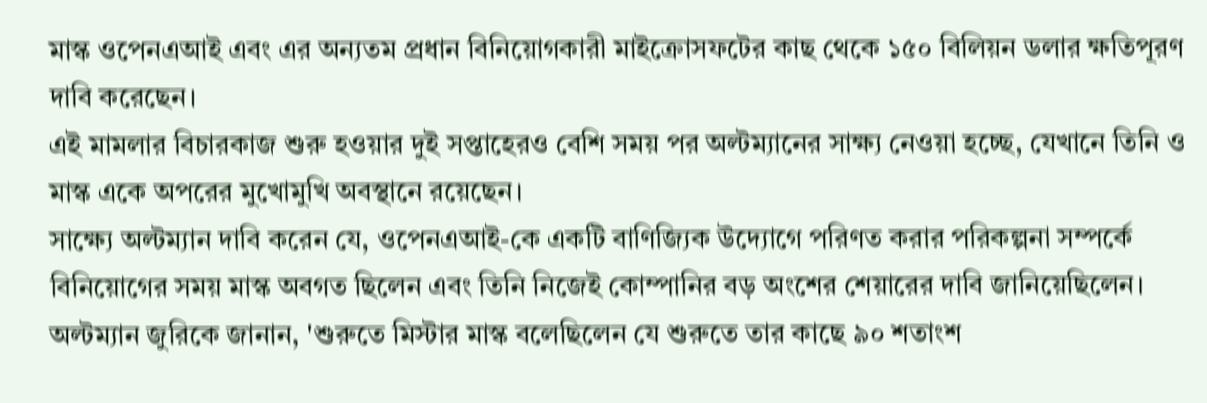মাস্ক ওপেনএআই এবং এর অন্যতম প্রধান বিনিয়োগকারী মাইক্রোসফটের কাছ থেকে ১৫০ বিলিয়ন ডলার ক্ষতিপূরণ দাবি করেছেন।
এই মামলার বিচারকাজ শুরু হওয়ার দুই সপ্তাহেরও বেশি সময় পর অল্টম্যানের সাক্ষ্য নেওয়া হচ্ছে, যেখানে তিনি ও মাস্ক একে অপরের মুখোমুখি অবস্থানে রয়েছেন।
সাক্ষ্যে অল্টম্যান দাবি করেন যে, ওপেনএআই-কে একটি বাণিজ্যিক উদ্যোগে পরিণত করার পরিকল্পনা সম্পর্কে বিনিয়োগের সময় মাস্ক অবগত ছিলেন এবং তিনি নিজেই কোম্পানির বড় অংশের শেয়ারের দাবি জানিয়েছিলেন।
অল্টম্যান জুরিকে জানান, 'শুরুতে মিস্টার মাস্ক বলেছিলেন যে শুরুতে তার কাছে ৯০ শতাংশ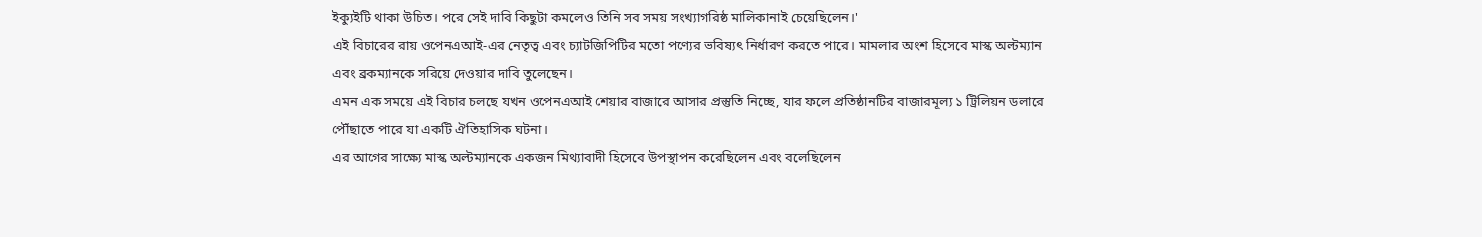ইক্যুইটি থাকা উচিত। পরে সেই দাবি কিছুটা কমলেও তিনি সব সময় সংখ্যাগরিষ্ঠ মালিকানাই চেয়েছিলেন।'
এই বিচারের রায় ওপেনএআই-এর নেতৃত্ব এবং চ্যাটজিপিটির মতো পণ্যের ভবিষ্যৎ নির্ধারণ করতে পারে। মামলার অংশ হিসেবে মাস্ক অল্টম্যান এবং ব্রকম্যানকে সরিয়ে দেওয়ার দাবি তুলেছেন।
এমন এক সময়ে এই বিচার চলছে যখন ওপেনএআই শেয়ার বাজারে আসার প্রস্তুতি নিচ্ছে, যার ফলে প্রতিষ্ঠানটির বাজারমূল্য ১ ট্রিলিয়ন ডলারে পৌঁছাতে পারে যা একটি ঐতিহাসিক ঘটনা।
এর আগের সাক্ষ্যে মাস্ক অল্টম্যানকে একজন মিথ্যাবাদী হিসেবে উপস্থাপন করেছিলেন এবং বলেছিলেন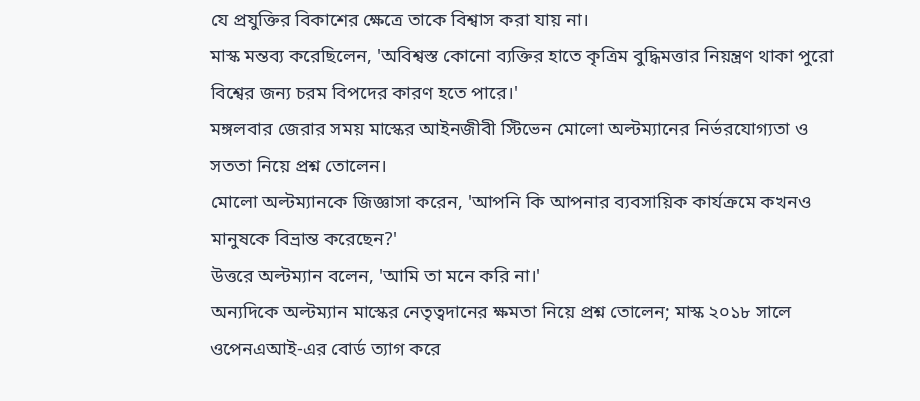যে প্রযুক্তির বিকাশের ক্ষেত্রে তাকে বিশ্বাস করা যায় না।
মাস্ক মন্তব্য করেছিলেন, 'অবিশ্বস্ত কোনো ব্যক্তির হাতে কৃত্রিম বুদ্ধিমত্তার নিয়ন্ত্রণ থাকা পুরো বিশ্বের জন্য চরম বিপদের কারণ হতে পারে।'
মঙ্গলবার জেরার সময় মাস্কের আইনজীবী স্টিভেন মোলো অল্টম্যানের নির্ভরযোগ্যতা ও সততা নিয়ে প্রশ্ন তোলেন।
মোলো অল্টম্যানকে জিজ্ঞাসা করেন, 'আপনি কি আপনার ব্যবসায়িক কার্যক্রমে কখনও মানুষকে বিভ্রান্ত করেছেন?'
উত্তরে অল্টম্যান বলেন, 'আমি তা মনে করি না।'
অন্যদিকে অল্টম্যান মাস্কের নেতৃত্বদানের ক্ষমতা নিয়ে প্রশ্ন তোলেন; মাস্ক ২০১৮ সালে ওপেনএআই-এর বোর্ড ত্যাগ করে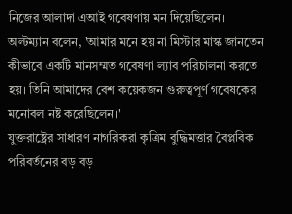নিজের আলাদা এআই গবেষণায় মন দিয়েছিলেন।
অল্টম্যান বলেন, 'আমার মনে হয় না মিস্টার মাস্ক জানতেন কীভাবে একটি মানসম্মত গবেষণা ল্যাব পরিচালনা করতে হয়। তিনি আমাদের বেশ কয়েকজন গুরুত্বপূর্ণ গবেষকের মনোবল নষ্ট করেছিলেন।'
যুক্তরাষ্ট্রের সাধারণ নাগরিকরা কৃত্রিম বুদ্ধিমত্তার বৈপ্লবিক পরিবর্তনের বড় বড়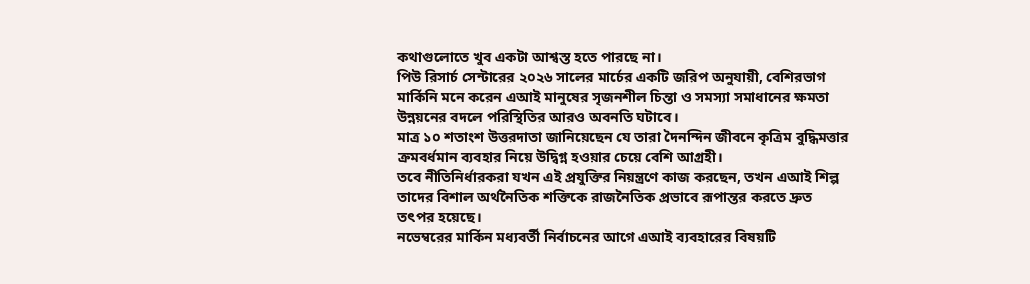কথাগুলোতে খুব একটা আশ্বস্ত হতে পারছে না।
পিউ রিসার্চ সেন্টারের ২০২৬ সালের মার্চের একটি জরিপ অনুযায়ী, বেশিরভাগ মার্কিনি মনে করেন এআই মানুষের সৃজনশীল চিন্তা ও সমস্যা সমাধানের ক্ষমতা উন্নয়নের বদলে পরিস্থিতির আরও অবনতি ঘটাবে।
মাত্র ১০ শতাংশ উত্তরদাতা জানিয়েছেন যে তারা দৈনন্দিন জীবনে কৃত্রিম বুদ্ধিমত্তার ক্রমবর্ধমান ব্যবহার নিয়ে উদ্বিগ্ন হওয়ার চেয়ে বেশি আগ্রহী।
তবে নীতিনির্ধারকরা যখন এই প্রযুক্তির নিয়ন্ত্রণে কাজ করছেন, তখন এআই শিল্প তাদের বিশাল অর্থনৈতিক শক্তিকে রাজনৈতিক প্রভাবে রূপান্তর করতে দ্রুত তৎপর হয়েছে।
নভেম্বরের মার্কিন মধ্যবর্তী নির্বাচনের আগে এআই ব্যবহারের বিষয়টি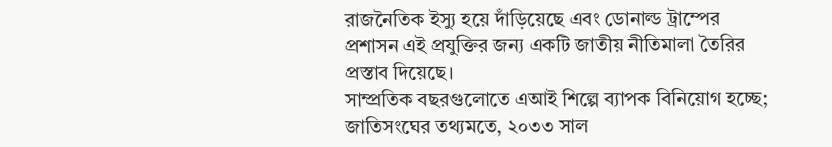রাজনৈতিক ইস্যু হয়ে দাঁড়িয়েছে এবং ডোনাল্ড ট্রাম্পের প্রশাসন এই প্রযুক্তির জন্য একটি জাতীয় নীতিমালা তৈরির প্রস্তাব দিয়েছে।
সাম্প্রতিক বছরগুলোতে এআই শিল্পে ব্যাপক বিনিয়োগ হচ্ছে; জাতিসংঘের তথ্যমতে, ২০৩৩ সাল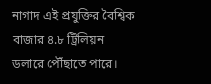নাগাদ এই প্রযুক্তির বৈশ্বিক বাজার ৪.৮ ট্রিলিয়ন ডলারে পৌঁছাতে পারে।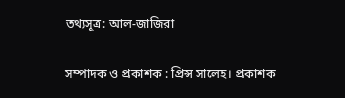তথ্যসূত্র: আল-জাজিরা

সম্পাদক ও প্রকাশক : প্রিন্স সালেহ। প্রকাশক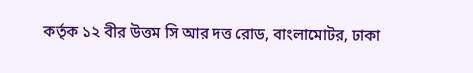কর্তৃক ১২ বীর উত্তম সি আর দত্ত রোড, বাংলামোটর, ঢাকা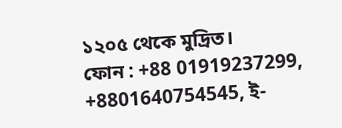১২০৫ থেকে মুদ্রিত।
ফোন : +88 01919237299, +8801640754545, ই-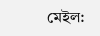মেইল: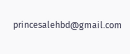princesalehbd@gmail.com